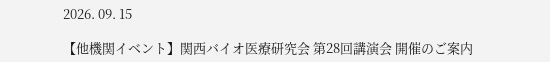2026. 09. 15

【他機関イベント】関西バイオ医療研究会 第28回講演会 開催のご案内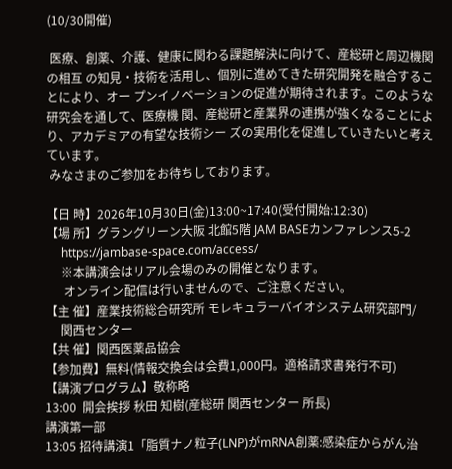(10/30開催)

 医療、創薬、介護、健康に関わる課題解決に向けて、産総研と周辺機関の相互 の知見・技術を活用し、個別に進めてきた研究開発を融合することにより、オー プンイノベーションの促進が期待されます。このような研究会を通して、医療機 関、産総研と産業界の連携が強くなることにより、アカデミアの有望な技術シー ズの実用化を促進していきたいと考えています。
 みなさまのご参加をお待ちしております。

【日 時】2026年10月30日(金)13:00~17:40(受付開始:12:30)
【場 所】グラングリーン大阪 北館5階 JAM BASEカンファレンス5-2
     https://jambase-space.com/access/
     ※本講演会はリアル会場のみの開催となります。
      オンライン配信は行いませんので、ご注意ください。
【主 催】産業技術総合研究所 モレキュラーバイオシステム研究部門/
     関西センター
【共 催】関西医薬品協会
【参加費】無料(情報交換会は会費1,000円。適格請求書発行不可)
【講演プログラム】敬称略
13:00  開会挨拶 秋田 知樹(産総研 関西センター 所長)
講演第一部
13:05 招待講演1「脂質ナノ粒子(LNP)がmRNA創薬:感染症からがん治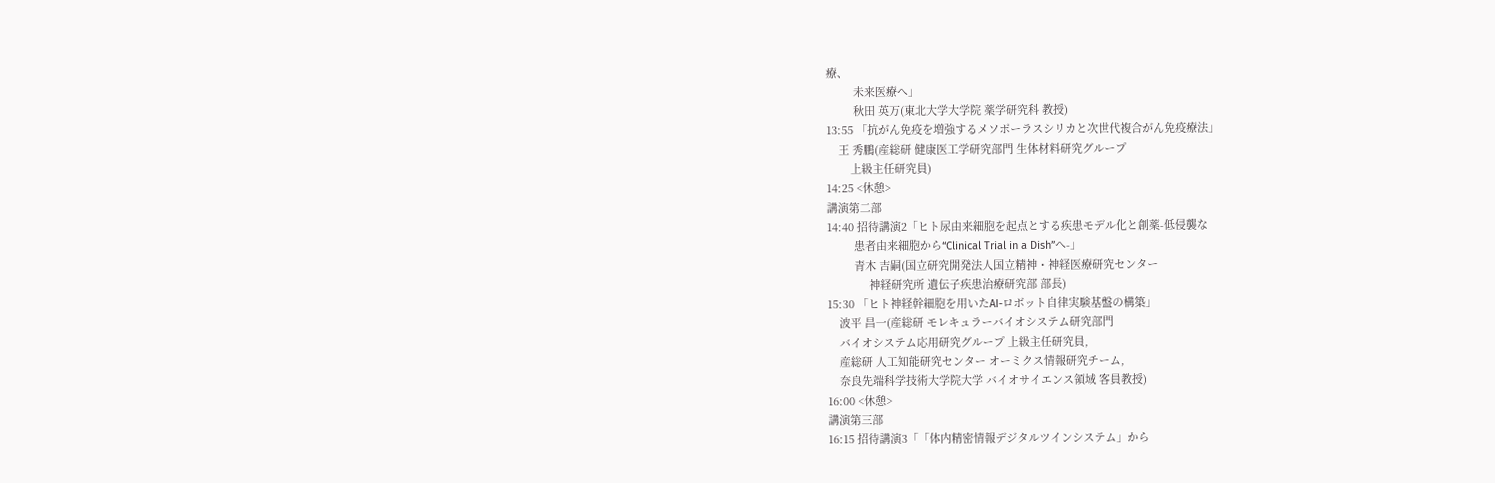療、
         未来医療へ」
         秋田 英万(東北大学大学院 薬学研究科 教授)
13:55 「抗がん免疫を増強するメソポーラスシリカと次世代複合がん免疫療法」
    王 秀鵬(産総研 健康医工学研究部門 生体材料研究グループ
        上級主任研究員)
14:25 <休憩>
講演第二部
14:40 招待講演2「ヒト尿由来細胞を起点とする疾患モデル化と創薬-低侵襲な
         患者由来細胞から“Clinical Trial in a Dish”へ-」
         青木 吉嗣(国立研究開発法人国立精神・神経医療研究センター
              神経研究所 遺伝子疾患治療研究部 部長)
15:30 「ヒト神経幹細胞を用いたAI-ロボット自律実験基盤の構築」
    波平 昌一(産総研 モレキュラーバイオシステム研究部門
    バイオシステム応用研究グループ 上級主任研究員,
    産総研 人工知能研究センター オーミクス情報研究チーム,
    奈良先端科学技術大学院大学 バイオサイエンス領域 客員教授)
16:00 <休憩>
講演第三部
16:15 招待講演3「「体内精密情報デジタルツインシステム」から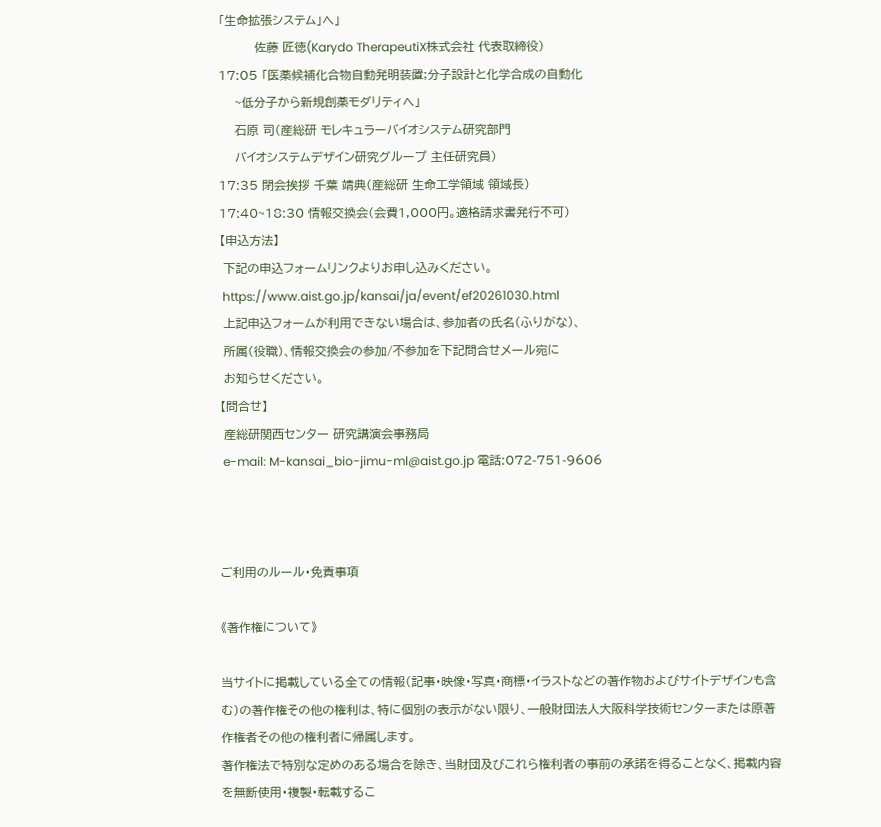「生命拡張システム」へ」
         佐藤 匠徳(Karydo TherapeutiX株式会社 代表取締役)
17:05 「医薬候補化合物自動発明装置;分子設計と化学合成の自動化
    ~低分子から新規創薬モダリティへ」
    石原 司(産総研 モレキュラーバイオシステム研究部門
    バイオシステムデザイン研究グループ 主任研究員)
17:35 閉会挨拶 千葉 靖典(産総研 生命工学領域 領域長)
17:40~18:30 情報交換会(会費1,000円。適格請求書発行不可)
【申込方法】
 下記の申込フォームリンクよりお申し込みください。
 https://www.aist.go.jp/kansai/ja/event/ef20261030.html
 上記申込フォームが利用できない場合は、参加者の氏名(ふりがな)、
 所属(役職)、情報交換会の参加/不参加を下記問合せメール宛に
 お知らせください。
【問合せ】
 産総研関西センター 研究講演会事務局
 e-mail: M-kansai_bio-jimu-ml@aist.go.jp 電話:072-751-9606



ご利用のルール・免責事項

《著作権について》

当サイトに掲載している全ての情報(記事・映像・写真・商標・イラストなどの著作物およびサイトデザインも含む)の著作権その他の権利は、特に個別の表示がない限り、一般財団法人大阪科学技術センターまたは原著作権者その他の権利者に帰属します。
著作権法で特別な定めのある場合を除き、当財団及びこれら権利者の事前の承諾を得ることなく、掲載内容を無断使用・複製・転載するこ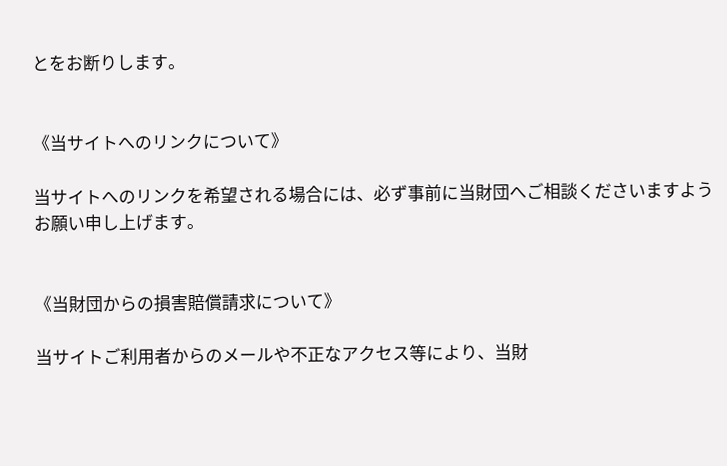とをお断りします。


《当サイトへのリンクについて》

当サイトへのリンクを希望される場合には、必ず事前に当財団へご相談くださいますようお願い申し上げます。


《当財団からの損害賠償請求について》

当サイトご利用者からのメールや不正なアクセス等により、当財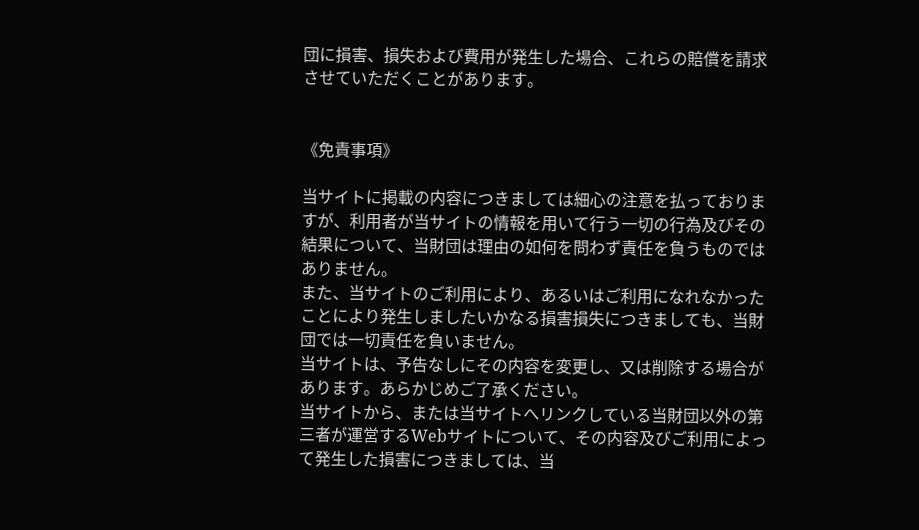団に損害、損失および費用が発生した場合、これらの賠償を請求させていただくことがあります。


《免責事項》

当サイトに掲載の内容につきましては細心の注意を払っておりますが、利用者が当サイトの情報を用いて行う一切の行為及びその結果について、当財団は理由の如何を問わず責任を負うものではありません。
また、当サイトのご利用により、あるいはご利用になれなかったことにより発生しましたいかなる損害損失につきましても、当財団では一切責任を負いません。
当サイトは、予告なしにその内容を変更し、又は削除する場合があります。あらかじめご了承ください。
当サイトから、または当サイトへリンクしている当財団以外の第三者が運営するWebサイトについて、その内容及びご利用によって発生した損害につきましては、当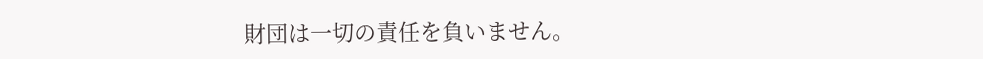財団は一切の責任を負いません。